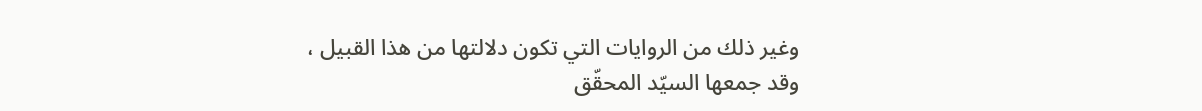وغير ذلك من الروايات التي تكون دلالتها من هذا القبيل ، وقد جمعها السيّد المحقّق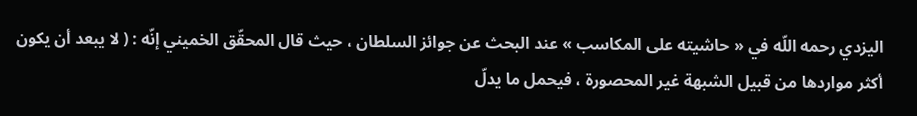اليزدي رحمه اللّه في « حاشيته على المكاسب » عند البحث عن جوائز السلطان ، حيث قال المحقّق الخميني إنّه : ( لا يبعد أن يكون أكثر مواردها من قبيل الشبهة غير المحصورة ، فيحمل ما يدلّ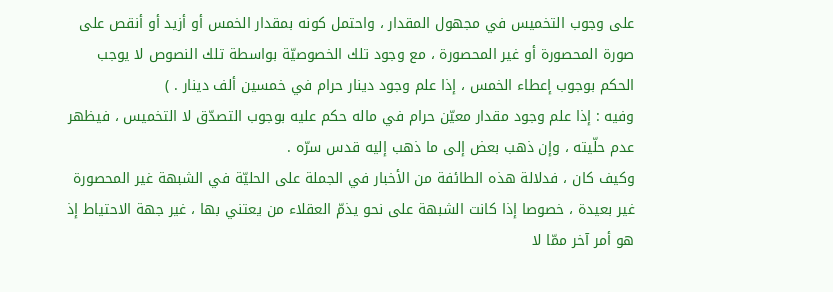على وجوب التخميس في مجهول المقدار ، واحتمل كونه بمقدار الخمس أو أزيد أو أنقص على صورة المحصورة أو غير المحصورة ، مع وجود تلك الخصوصيّة بواسطة تلك النصوص لا يوجب الحكم بوجوب إعطاء الخمس ، إذا علم وجود دينار حرام في خمسين ألف دينار . )
وفيه : إذا علم وجود مقدار معيّن حرام في ماله حكم عليه بوجوب التصدّق لا التخميس ، فيظهر عدم حلّيته ، وإن ذهب بعض إلى ما ذهب إليه قدس سرّه .
وكيف كان ، فدلالة هذه الطائفة من الأخبار في الجملة على الحليّة في الشبهة غير المحصورة غير بعيدة ، خصوصا إذا كانت الشبهة على نحو يذمّ العقلاء من يعتني بها ، غير جهة الاحتياط إذ هو أمر آخر ممّا لا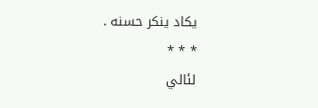يكاد ينكر حسنه .
* * *
لئالي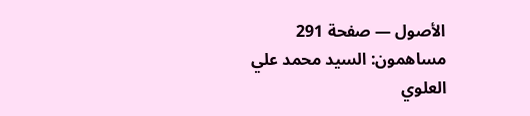الأصول — صفحة 291
مساهمون: السيد محمد علي العلوي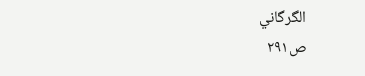الگرگاني
ص٢٩١